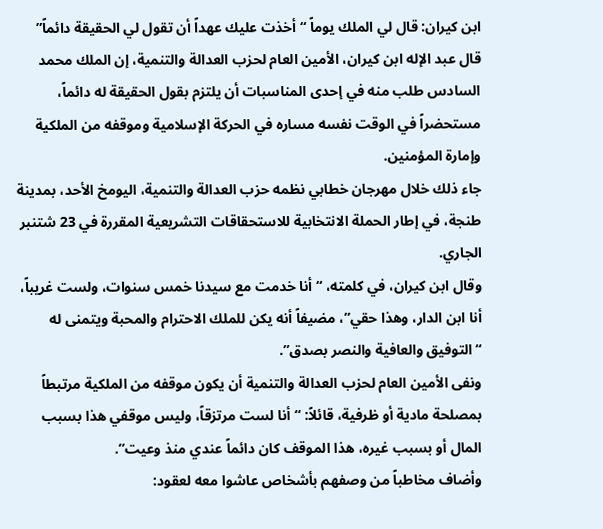ابن كيران: قال لي الملك يوماً “أخذت عليك عهداً أن تقول لي الحقيقة دائماً”
قال عبد الإله ابن كيران، الأمين العام لحزب العدالة والتنمية، إن الملك محمد السادس طلب منه في إحدى المناسبات أن يلتزم بقول الحقيقة له دائماً، مستحضراً في الوقت نفسه مساره في الحركة الإسلامية وموقفه من الملكية وإمارة المؤمنين.
جاء ذلك خلال مهرجان خطابي نظمه حزب العدالة والتنمية، اليومخ الأحد، بمدينة طنجة، في إطار الحملة الانتخابية للاستحقاقات التشريعية المقررة في 23 شتنبر الجاري.
وقال ابن كيران، في كلمته، “أنا خدمت مع سيدنا خمس سنوات، ولست غريباً، أنا ابن الدار، وهذا حقي”، مضيفاً أنه يكن للملك الاحترام والمحبة ويتمنى له “التوفيق والعافية والنصر بصدق”.
ونفى الأمين العام لحزب العدالة والتنمية أن يكون موقفه من الملكية مرتبطاً بمصلحة مادية أو ظرفية، قائلاً: “أنا لست مرتزقاً، وليس موقفي هذا بسبب المال أو بسبب غيره، هذا الموقف كان دائماً عندي منذ وعيت”.
وأضاف مخاطباً من وصفهم بأشخاص عاشوا معه لعقود: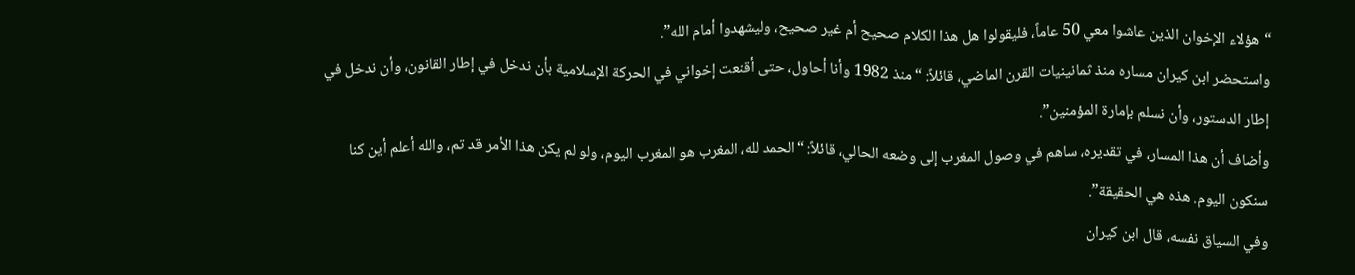“هؤلاء الإخوان الذين عاشوا معي 50 عاماً، فليقولوا هل هذا الكلام صحيح أم غير صحيح، وليشهدوا أمام الله”.
واستحضر ابن كيران مساره منذ ثمانينيات القرن الماضي، قائلاً: “منذ 1982 وأنا أحاول، حتى أقنعت إخواني في الحركة الإسلامية بأن ندخل في إطار القانون، وأن ندخل في إطار الدستور، وأن نسلم بإمارة المؤمنين”.
وأضاف أن هذا المسار، في تقديره، ساهم في وصول المغرب إلى وضعه الحالي، قائلاً: “الحمد لله، المغرب هو المغرب اليوم، ولو لم يكن هذا الأمر قد تم، والله أعلم أين كنا سنكون اليوم. هذه هي الحقيقة”.
وفي السياق نفسه، قال ابن كيران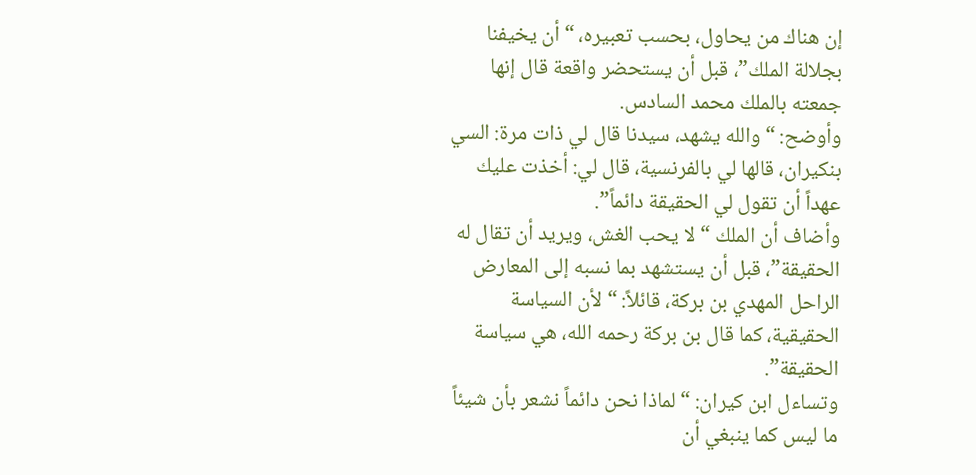إن هناك من يحاول، بحسب تعبيره، “أن يخيفنا بجلالة الملك”، قبل أن يستحضر واقعة قال إنها جمعته بالملك محمد السادس.
وأوضح: “والله يشهد، سيدنا قال لي ذات مرة: السي بنكيران، قالها لي بالفرنسية، قال لي: أخذت عليك عهداً أن تقول لي الحقيقة دائماً”.
وأضاف أن الملك “لا يحب الغش، ويريد أن تقال له الحقيقة”، قبل أن يستشهد بما نسبه إلى المعارض الراحل المهدي بن بركة، قائلاً: “لأن السياسة الحقيقية، كما قال بن بركة رحمه الله، هي سياسة الحقيقة”.
وتساءل ابن كيران: “لماذا نحن دائماً نشعر بأن شيئاً ما ليس كما ينبغي أن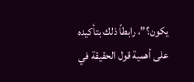يكون؟”، رابطاً ذلك بتأكيده على أهمية قول الحقيقة في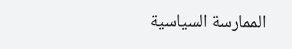الممارسة السياسية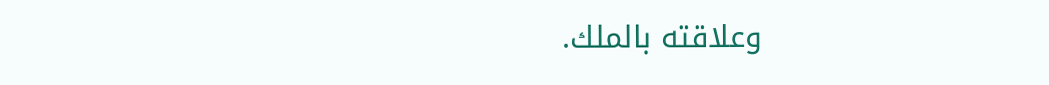وعلاقته بالملك.